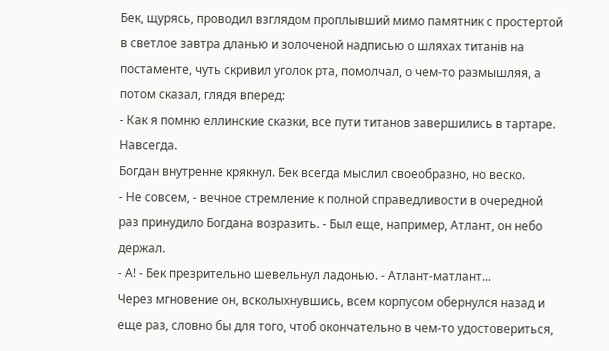Бек, щурясь, проводил взглядом проплывший мимо памятник с простертой в светлое завтра дланью и золоченой надписью о шляхах титанiв на постаменте, чуть скривил уголок рта, помолчал, о чем-то размышляя, а потом сказал, глядя вперед:
- Как я помню еллинские сказки, все пути титанов завершились в тартаре. Навсегда.
Богдан внутренне крякнул. Бек всегда мыслил своеобразно, но веско.
- Не совсем, - вечное стремление к полной справедливости в очередной раз принудило Богдана возразить. - Был еще, например, Атлант, он небо держал.
- А! - Бек презрительно шевельнул ладонью. - Атлант-матлант...
Через мгновение он, всколыхнувшись, всем корпусом обернулся назад и еще раз, словно бы для того, чтоб окончательно в чем-то удостовериться,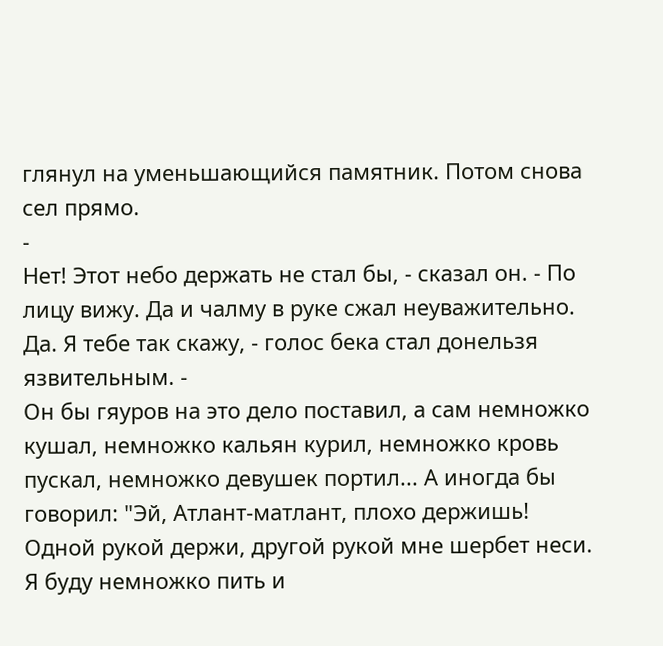глянул на уменьшающийся памятник. Потом снова сел прямо.
-
Нет! Этот небо держать не стал бы, - сказал он. - По лицу вижу. Да и чалму в руке сжал неуважительно. Да. Я тебе так скажу, - голос бека стал донельзя язвительным. -
Он бы гяуров на это дело поставил, а сам немножко кушал, немножко кальян курил, немножко кровь пускал, немножко девушек портил... А иногда бы говорил: "Эй, Атлант-матлант, плохо держишь! Одной рукой держи, другой рукой мне шербет неси. Я буду немножко пить и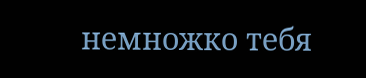немножко тебя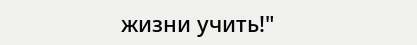жизни учить!"